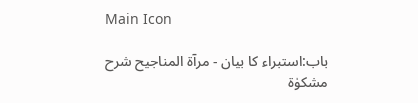Main Icon

باب:استبراء کا بیان - مرآۃ المناجیح شرح مشکوٰۃ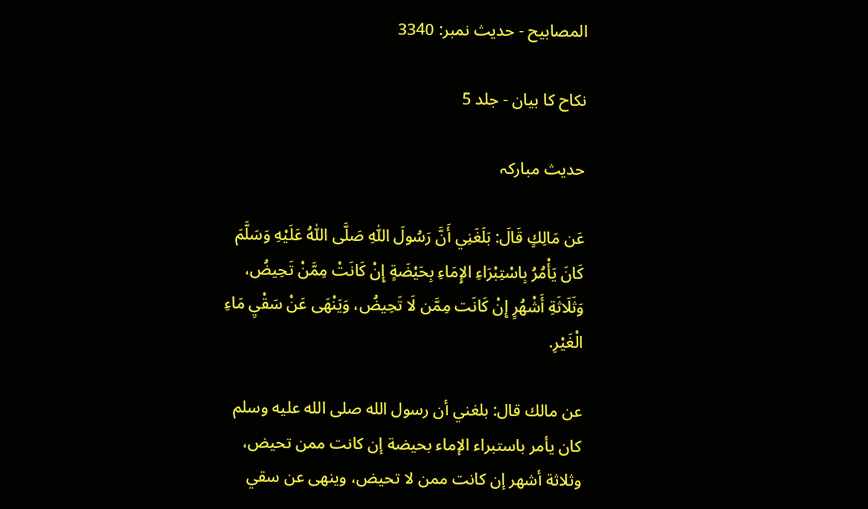المصابیح - حدیث نمبر: 3340

نکاح کا بیان - جلد 5

حدیث مبارکہ

عَن مَالِكٍ قَالَ: بَلَغَنِي أَنَّ رَسُولَ اللّٰهِ صَلَّى اللّٰهُ عَلَيْهِ وَسَلَّمَ كَانَ يَأْمُرُ بِاسْتِبْرَاءِ الإِمَاءِ بِحَيْضَةٍ إِنْ كَانَتْ مِمَّنْ تَحِيضُ، وَثَلَاثَةِ أَشْهُرٍ إِنْ كَانَت مِمَّن لَا تَحِيضُ، وَيَنْهَى عَنْ سَقْيِ مَاءِ الْغَيْرِ.

عن مالك قال: بلغني أن رسول الله صلى الله عليه وسلم كان يأمر باستبراء الإماء بحيضة إن كانت ممن تحيض، وثلاثة أشهر إن كانت ممن لا تحيض، وينهى عن سقي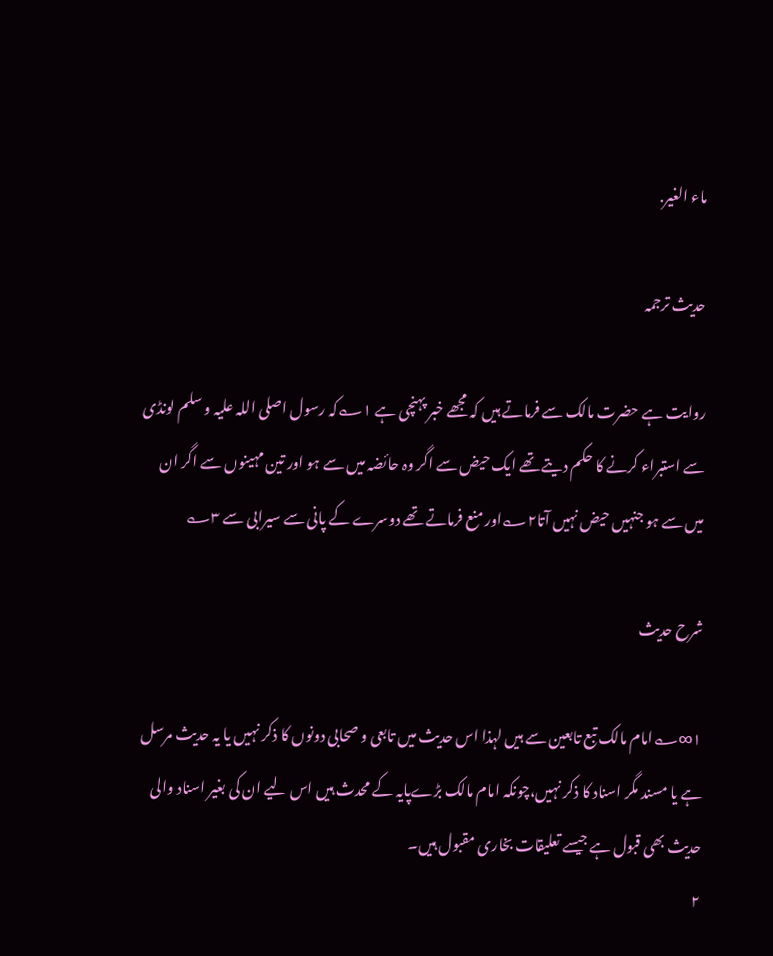ماء الغير.

حدیث ترجمہ

روایت ہے حضرت مالک سے فرماتے ہیں کہ مجھے خبر پہنچی ہے ۱؎کہ رسول اصلی اللہ علیہ و سلم لونڈی سے استبراء کرنے کا حکم دیتے تھے ایک حیض سے اگر وہ حائضہ میں سے ہو اور تین مہینوں سے اگر ان میں سے ہو جنہیں حیض نہیں آتا۲؎اور منع فرماتے تھے دوسرے کے پانی سے سیرابی سے ۳؎

شرح حدیث

۱∞؎امام مالک تبع تابعین سے ہیں لہذا اس حدیث میں تابعی و صحابی دونوں کا ذکر نہیں یا یہ حدیث مرسل ہے یا مسند مگر اسناد کا ذکر نہیں،چونکہ امام مالک بڑےپایہ کے محدث ہیں اس لیے ان کی بغیر اسناد والی حدیث بھی قبول ہے جیسے تعلیقات بخاری مقبول ہیں۔
۲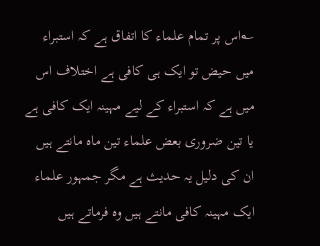؎اس پر تمام علماء کا اتفاق ہے کہ استبراء میں حیض تو ایک ہی کافی ہے اختلاف اس میں ہے کہ استبراء کے لیے مہینہ ایک کافی ہے یا تین ضروری بعض علماء تین ماہ مانتے ہیں ان کی دلیل یہ حدیث ہے مگر جمہور علماء ایک مہینہ کافی مانتے ہیں وہ فرماتے ہیں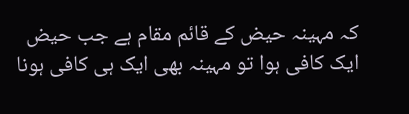کہ مہینہ حیض کے قائم مقام ہے جب حیض ایک کافی ہوا تو مہینہ بھی ایک ہی کافی ہونا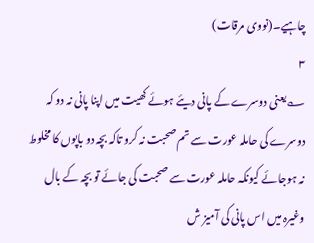چاہیے۔(نووی مرقات)
۳
؎یعنی دوسرے کے پانی دیئے ہوئے کھیت میں اپنا پانی نہ دو کہ دوسرے کی حاملہ عورت سے تم صحبت نہ کرو تاکہ بچہ دو باپوں کا مخلوط نہ ہوجائے کیونکہ حاملہ عورت سے صحبت کی جائے تو بچہ کے بال وغیرہ میں اس پانی کی آمیز ش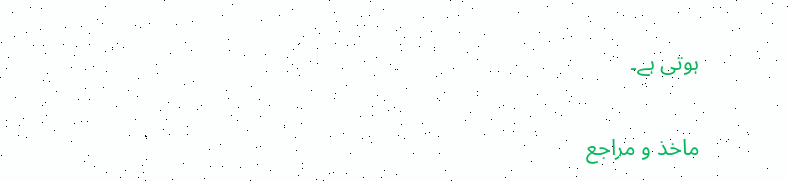ہوتی ہے۔

ماخذ و مراجع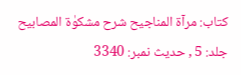کتاب: مرآۃ المناجیح شرح مشکوٰۃ المصابیح جلد: 5 , حدیث نمبر: 3340